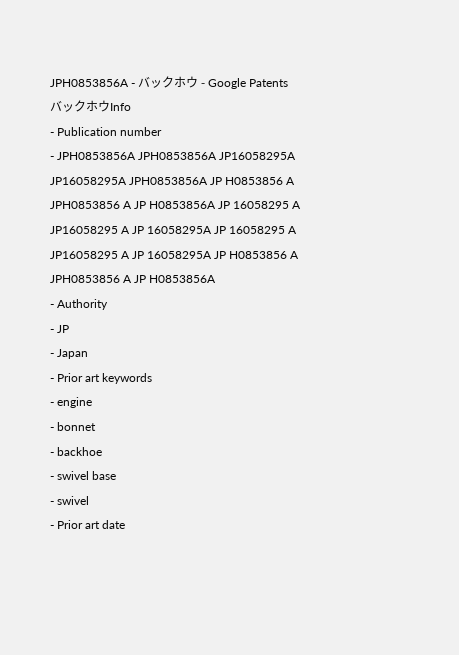JPH0853856A - バックホウ - Google Patents
バックホウInfo
- Publication number
- JPH0853856A JPH0853856A JP16058295A JP16058295A JPH0853856A JP H0853856 A JPH0853856 A JP H0853856A JP 16058295 A JP16058295 A JP 16058295A JP 16058295 A JP16058295 A JP 16058295A JP H0853856 A JPH0853856 A JP H0853856A
- Authority
- JP
- Japan
- Prior art keywords
- engine
- bonnet
- backhoe
- swivel base
- swivel
- Prior art date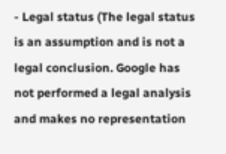- Legal status (The legal status is an assumption and is not a legal conclusion. Google has not performed a legal analysis and makes no representation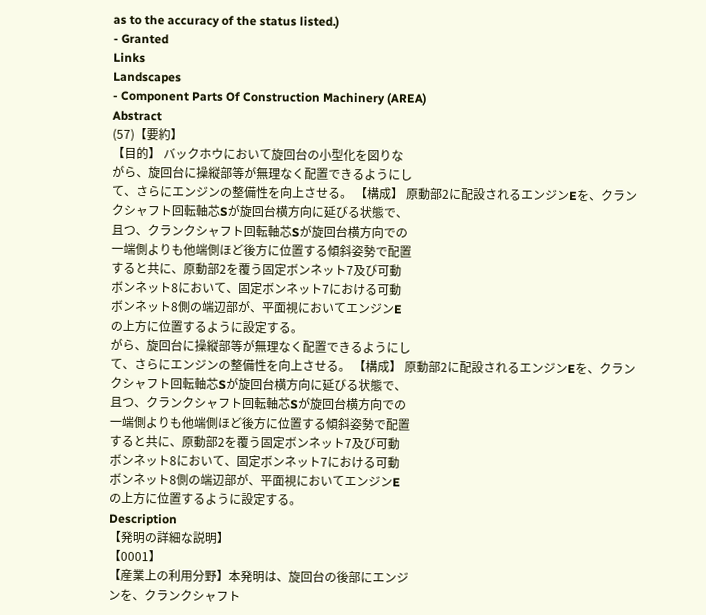as to the accuracy of the status listed.)
- Granted
Links
Landscapes
- Component Parts Of Construction Machinery (AREA)
Abstract
(57)【要約】
【目的】 バックホウにおいて旋回台の小型化を図りな
がら、旋回台に操縦部等が無理なく配置できるようにし
て、さらにエンジンの整備性を向上させる。 【構成】 原動部2に配設されるエンジンEを、クラン
クシャフト回転軸芯Sが旋回台横方向に延びる状態で、
且つ、クランクシャフト回転軸芯Sが旋回台横方向での
一端側よりも他端側ほど後方に位置する傾斜姿勢で配置
すると共に、原動部2を覆う固定ボンネット7及び可動
ボンネット8において、固定ボンネット7における可動
ボンネット8側の端辺部が、平面視においてエンジンE
の上方に位置するように設定する。
がら、旋回台に操縦部等が無理なく配置できるようにし
て、さらにエンジンの整備性を向上させる。 【構成】 原動部2に配設されるエンジンEを、クラン
クシャフト回転軸芯Sが旋回台横方向に延びる状態で、
且つ、クランクシャフト回転軸芯Sが旋回台横方向での
一端側よりも他端側ほど後方に位置する傾斜姿勢で配置
すると共に、原動部2を覆う固定ボンネット7及び可動
ボンネット8において、固定ボンネット7における可動
ボンネット8側の端辺部が、平面視においてエンジンE
の上方に位置するように設定する。
Description
【発明の詳細な説明】
【0001】
【産業上の利用分野】本発明は、旋回台の後部にエンジ
ンを、クランクシャフト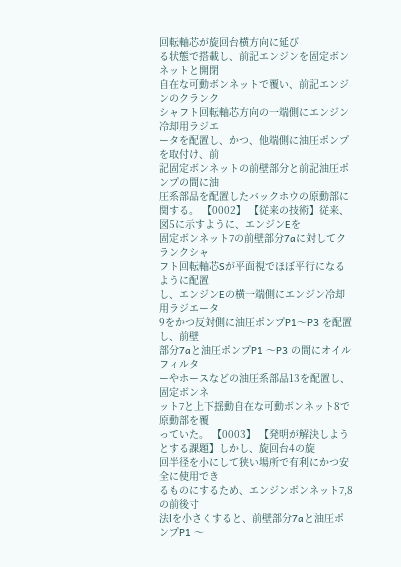回転軸芯が旋回台横方向に延び
る状態で搭載し、前記エンジンを固定ボンネットと開閉
自在な可動ボンネットで覆い、前記エンジンのクランク
シャフト回転軸芯方向の一端側にエンジン冷却用ラジエ
ータを配置し、かつ、他端側に油圧ポンプを取付け、前
記固定ボンネットの前壁部分と前記油圧ポンプの間に油
圧系部品を配置したバックホウの原動部に関する。 【0002】 【従来の技術】従来、図5に示すように、エンジンEを
固定ボンネット7の前壁部分7aに対してクランクシャ
フト回転軸芯Sが平面視でほぼ平行になるように配置
し、エンジンEの横一端側にエンジン冷却用ラジエータ
9をかつ反対側に油圧ポンプP1〜P3 を配置し、前壁
部分7aと油圧ポンプP1 〜P3 の間にオイルフィルタ
ーやホースなどの油圧系部品13を配置し、固定ボンネ
ット7と上下揺動自在な可動ボンネット8で原動部を覆
っていた。 【0003】 【発明が解決しようとする課題】しかし、旋回台4の旋
回半径を小にして狭い場所で有利にかつ安全に使用でき
るものにするため、エンジンボンネット7,8の前後寸
法lを小さくすると、前壁部分7aと油圧ポンプP1 〜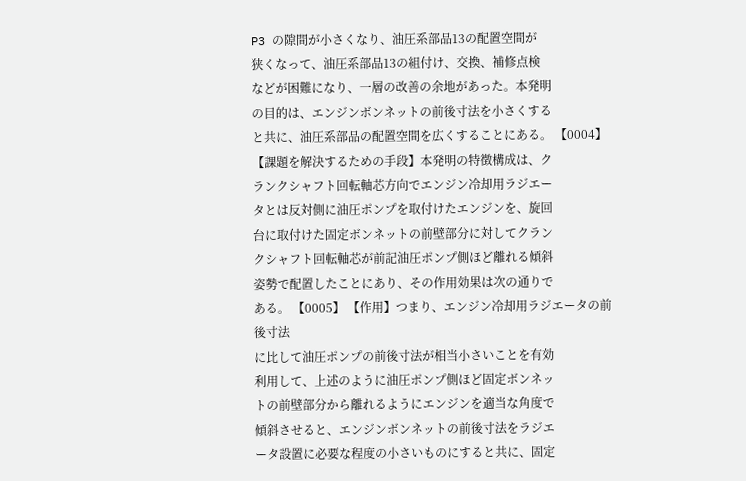P3 の隙間が小さくなり、油圧系部品13の配置空間が
狭くなって、油圧系部品13の組付け、交換、補修点検
などが困難になり、一層の改善の余地があった。本発明
の目的は、エンジンボンネットの前後寸法を小さくする
と共に、油圧系部品の配置空間を広くすることにある。 【0004】 【課題を解決するための手段】本発明の特徴構成は、ク
ランクシャフト回転軸芯方向でエンジン冷却用ラジエー
タとは反対側に油圧ポンプを取付けたエンジンを、旋回
台に取付けた固定ボンネットの前壁部分に対してクラン
クシャフト回転軸芯が前記油圧ポンプ側ほど離れる傾斜
姿勢で配置したことにあり、その作用効果は次の通りで
ある。 【0005】 【作用】つまり、エンジン冷却用ラジエータの前後寸法
に比して油圧ポンプの前後寸法が相当小さいことを有効
利用して、上述のように油圧ポンプ側ほど固定ボンネッ
トの前壁部分から離れるようにエンジンを適当な角度で
傾斜させると、エンジンボンネットの前後寸法をラジエ
ータ設置に必要な程度の小さいものにすると共に、固定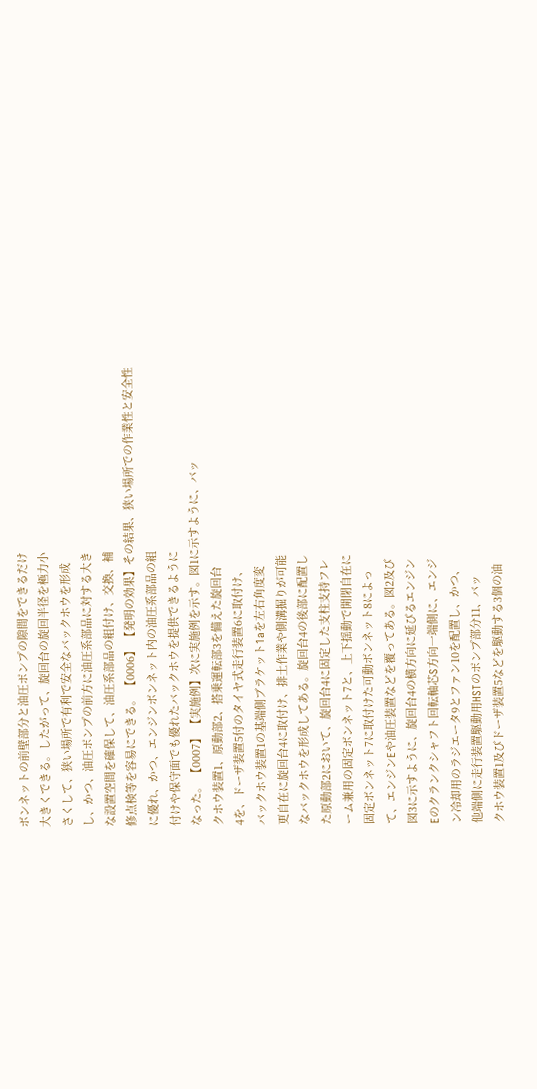ボンネットの前壁部分と油圧ポンプの隙間をできるだけ
大きくできる。したがって、旋回台の旋回半径を極力小
さくして、狭い場所で有利で安全なバックホウを形成
し、かつ、油圧ポンプの前方に油圧系部品に対する大き
な設置空間を確保して、油圧系部品の組付け、交換、補
修点検等を容易にできる。 【0006】 【発明の効果】その結果、狭い場所での作業性と安全性
に優れ、かつ、エンジンボンネット内の油圧系部品の組
付けや保守面でも優れたバックホウを提供できるように
なった。 【0007】 【実施例】次に実施例を示す。図1に示すように、バッ
クホウ装置1、原動部2、搭乗運転部3を備えた旋回台
4を、ドーザ装置5付のタイヤ式走行装置6に取付け、
バックホウ装置1の基端側ブラケット1aを左右角度変
更自在に旋回台4に取付け、排土作業や側溝掘りが可能
なバックホウを形成してある。旋回台4の後部に配置し
た原動部2において、旋回台4に固定した支柱支持フレ
ーム兼用の固定ボンネット7と、上下揺動で開閉自在に
固定ボンネット7に取付けた可動ボンネット8によっ
て、エンジンEや油圧装置などを覆ってある。図2及び
図3に示すように、旋回台4の横方向に延びるエンジン
Eのクランクシャフト回転軸芯S方向一端側に、エンジ
ン冷却用のラジエータ9とファン10を配置し、かつ、
他端側に走行装置駆動用HSTのポンプ部分11、バッ
クホウ装置1及びドーザ装置5などを駆動する3個の油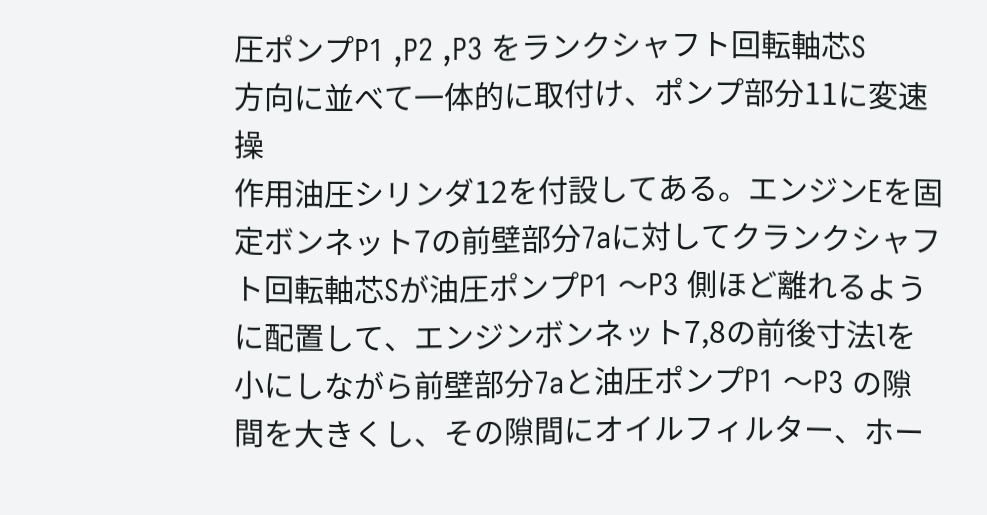圧ポンプP1 ,P2 ,P3 をランクシャフト回転軸芯S
方向に並べて一体的に取付け、ポンプ部分11に変速操
作用油圧シリンダ12を付設してある。エンジンEを固
定ボンネット7の前壁部分7aに対してクランクシャフ
ト回転軸芯Sが油圧ポンプP1 〜P3 側ほど離れるよう
に配置して、エンジンボンネット7,8の前後寸法lを
小にしながら前壁部分7aと油圧ポンプP1 〜P3 の隙
間を大きくし、その隙間にオイルフィルター、ホー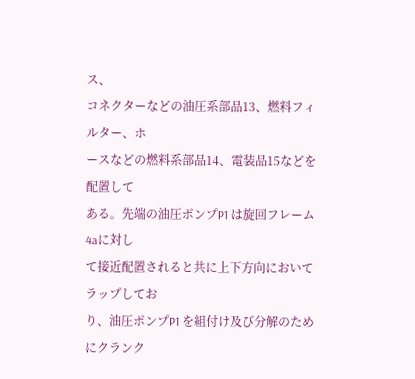ス、
コネクターなどの油圧系部品13、燃料フィルター、ホ
ースなどの燃料系部品14、電装品15などを配置して
ある。先端の油圧ポンプP1 は旋回フレーム4aに対し
て接近配置されると共に上下方向においてラップしてお
り、油圧ポンプP1 を組付け及び分解のためにクランク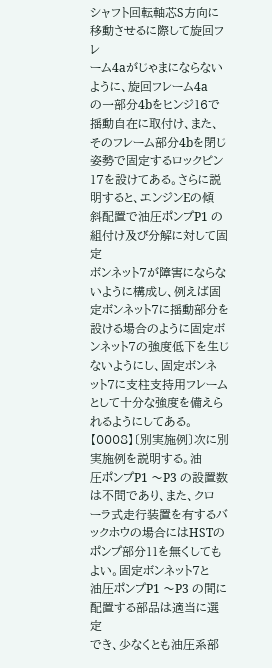シャフト回転軸芯S方向に移動させるに際して旋回フレ
ーム4aがじゃまにならないように、旋回フレーム4a
の一部分4bをヒンジ16で揺動自在に取付け、また、
そのフレーム部分4bを閉じ姿勢で固定するロックピン
17を設けてある。さらに説明すると、エンジンEの傾
斜配置で油圧ポンプP1 の組付け及び分解に対して固定
ボンネット7が障害にならないように構成し、例えば固
定ボンネット7に揺動部分を設ける場合のように固定ボ
ンネット7の強度低下を生じないようにし、固定ボンネ
ット7に支柱支持用フレームとして十分な強度を備えら
れるようにしてある。 【0008】〔別実施例〕次に別実施例を説明する。油
圧ポンプP1 〜P3 の設置数は不問であり、また、クロ
ーラ式走行装置を有するバックホウの場合にはHSTの
ポンプ部分11を無くしてもよい。固定ボンネット7と
油圧ポンプP1 〜P3 の間に配置する部品は適当に選定
でき、少なくとも油圧系部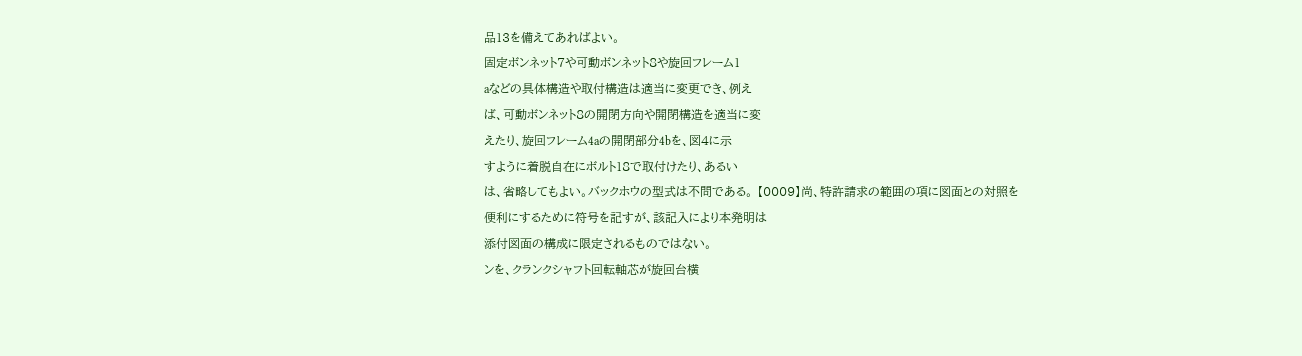品13を備えてあればよい。
固定ボンネット7や可動ボンネット8や旋回フレーム1
aなどの具体構造や取付構造は適当に変更でき、例え
ば、可動ボンネット8の開閉方向や開閉構造を適当に変
えたり、旋回フレーム4aの開閉部分4bを、図4に示
すように着脱自在にボルト18で取付けたり、あるい
は、省略してもよい。バックホウの型式は不問である。 【0009】尚、特許請求の範囲の項に図面との対照を
便利にするために符号を記すが、該記入により本発明は
添付図面の構成に限定されるものではない。
ンを、クランクシャフト回転軸芯が旋回台横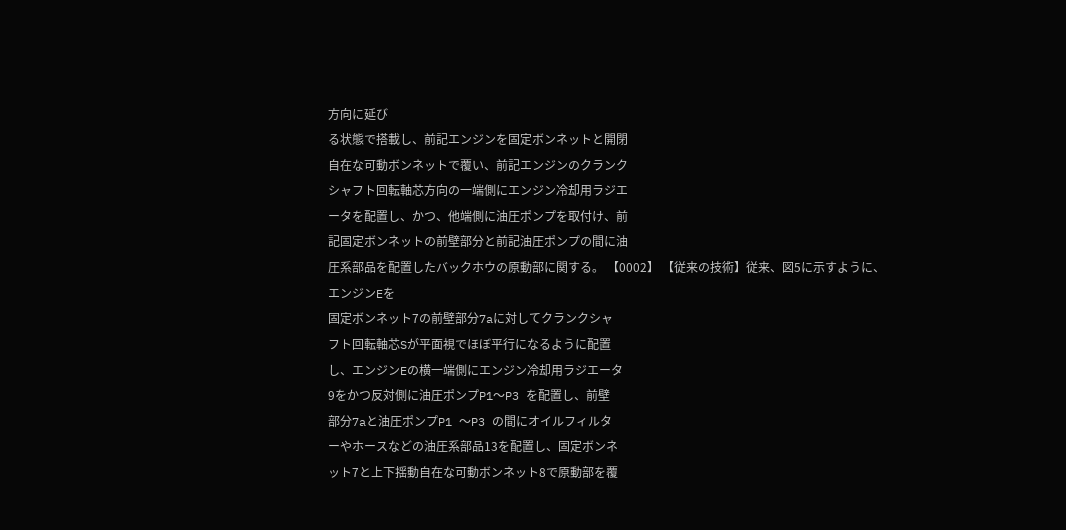方向に延び
る状態で搭載し、前記エンジンを固定ボンネットと開閉
自在な可動ボンネットで覆い、前記エンジンのクランク
シャフト回転軸芯方向の一端側にエンジン冷却用ラジエ
ータを配置し、かつ、他端側に油圧ポンプを取付け、前
記固定ボンネットの前壁部分と前記油圧ポンプの間に油
圧系部品を配置したバックホウの原動部に関する。 【0002】 【従来の技術】従来、図5に示すように、エンジンEを
固定ボンネット7の前壁部分7aに対してクランクシャ
フト回転軸芯Sが平面視でほぼ平行になるように配置
し、エンジンEの横一端側にエンジン冷却用ラジエータ
9をかつ反対側に油圧ポンプP1〜P3 を配置し、前壁
部分7aと油圧ポンプP1 〜P3 の間にオイルフィルタ
ーやホースなどの油圧系部品13を配置し、固定ボンネ
ット7と上下揺動自在な可動ボンネット8で原動部を覆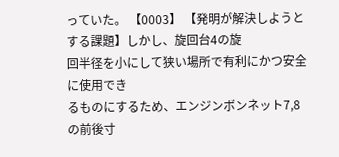っていた。 【0003】 【発明が解決しようとする課題】しかし、旋回台4の旋
回半径を小にして狭い場所で有利にかつ安全に使用でき
るものにするため、エンジンボンネット7,8の前後寸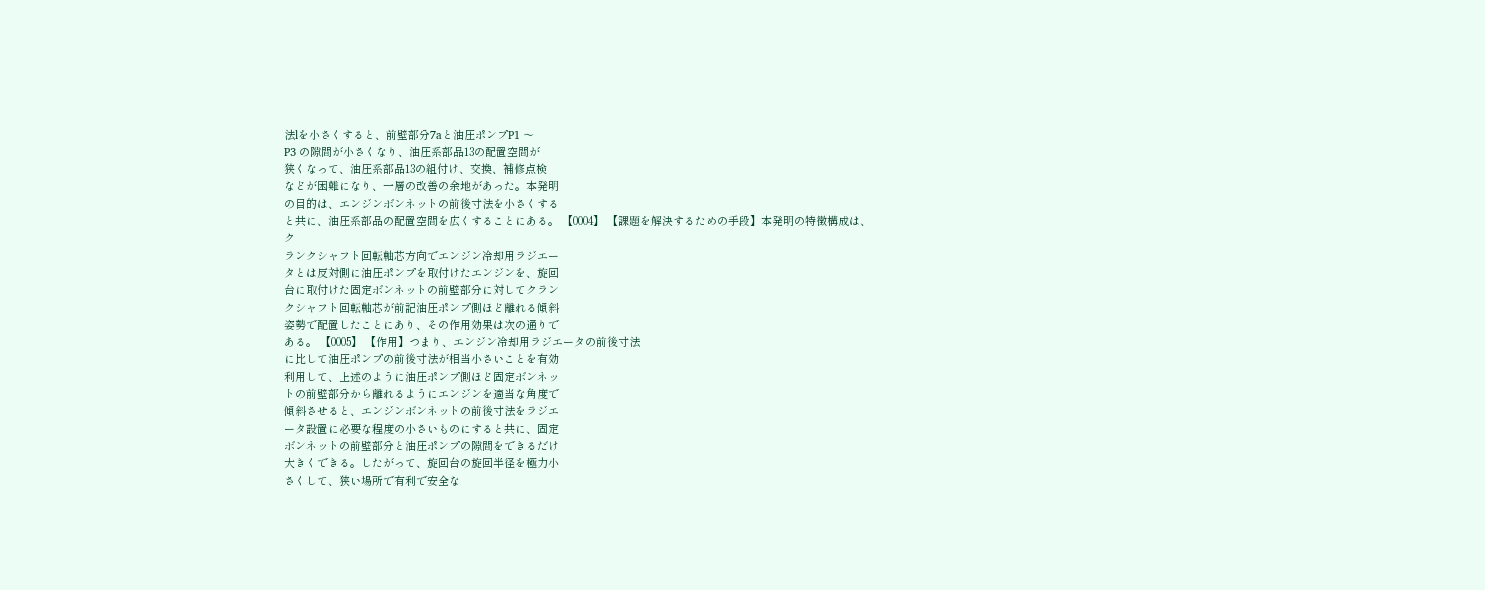法lを小さくすると、前壁部分7aと油圧ポンプP1 〜
P3 の隙間が小さくなり、油圧系部品13の配置空間が
狭くなって、油圧系部品13の組付け、交換、補修点検
などが困難になり、一層の改善の余地があった。本発明
の目的は、エンジンボンネットの前後寸法を小さくする
と共に、油圧系部品の配置空間を広くすることにある。 【0004】 【課題を解決するための手段】本発明の特徴構成は、ク
ランクシャフト回転軸芯方向でエンジン冷却用ラジエー
タとは反対側に油圧ポンプを取付けたエンジンを、旋回
台に取付けた固定ボンネットの前壁部分に対してクラン
クシャフト回転軸芯が前記油圧ポンプ側ほど離れる傾斜
姿勢で配置したことにあり、その作用効果は次の通りで
ある。 【0005】 【作用】つまり、エンジン冷却用ラジエータの前後寸法
に比して油圧ポンプの前後寸法が相当小さいことを有効
利用して、上述のように油圧ポンプ側ほど固定ボンネッ
トの前壁部分から離れるようにエンジンを適当な角度で
傾斜させると、エンジンボンネットの前後寸法をラジエ
ータ設置に必要な程度の小さいものにすると共に、固定
ボンネットの前壁部分と油圧ポンプの隙間をできるだけ
大きくできる。したがって、旋回台の旋回半径を極力小
さくして、狭い場所で有利で安全な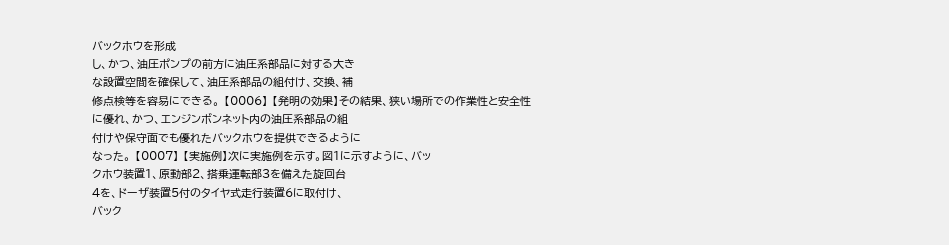バックホウを形成
し、かつ、油圧ポンプの前方に油圧系部品に対する大き
な設置空間を確保して、油圧系部品の組付け、交換、補
修点検等を容易にできる。 【0006】 【発明の効果】その結果、狭い場所での作業性と安全性
に優れ、かつ、エンジンボンネット内の油圧系部品の組
付けや保守面でも優れたバックホウを提供できるように
なった。 【0007】 【実施例】次に実施例を示す。図1に示すように、バッ
クホウ装置1、原動部2、搭乗運転部3を備えた旋回台
4を、ドーザ装置5付のタイヤ式走行装置6に取付け、
バック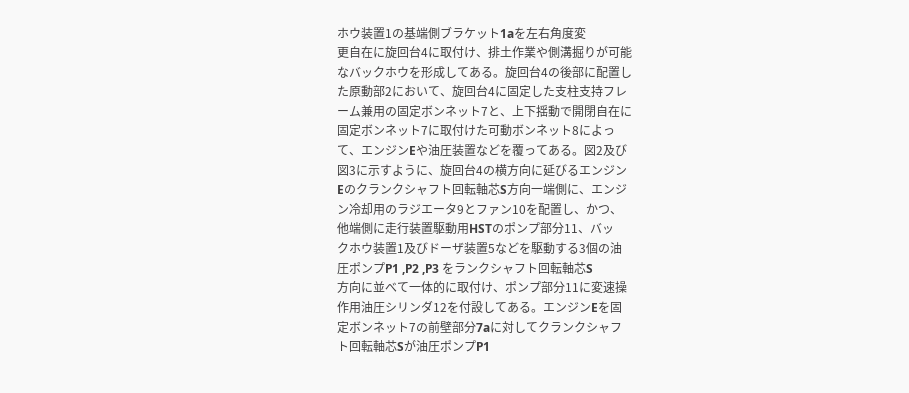ホウ装置1の基端側ブラケット1aを左右角度変
更自在に旋回台4に取付け、排土作業や側溝掘りが可能
なバックホウを形成してある。旋回台4の後部に配置し
た原動部2において、旋回台4に固定した支柱支持フレ
ーム兼用の固定ボンネット7と、上下揺動で開閉自在に
固定ボンネット7に取付けた可動ボンネット8によっ
て、エンジンEや油圧装置などを覆ってある。図2及び
図3に示すように、旋回台4の横方向に延びるエンジン
Eのクランクシャフト回転軸芯S方向一端側に、エンジ
ン冷却用のラジエータ9とファン10を配置し、かつ、
他端側に走行装置駆動用HSTのポンプ部分11、バッ
クホウ装置1及びドーザ装置5などを駆動する3個の油
圧ポンプP1 ,P2 ,P3 をランクシャフト回転軸芯S
方向に並べて一体的に取付け、ポンプ部分11に変速操
作用油圧シリンダ12を付設してある。エンジンEを固
定ボンネット7の前壁部分7aに対してクランクシャフ
ト回転軸芯Sが油圧ポンプP1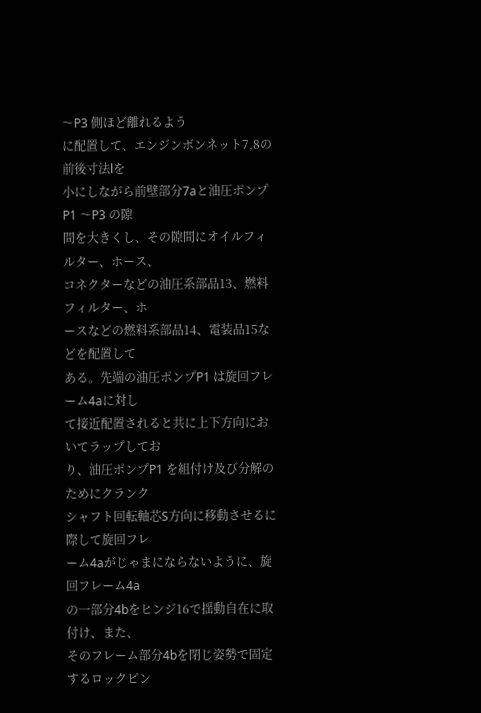〜P3 側ほど離れるよう
に配置して、エンジンボンネット7,8の前後寸法lを
小にしながら前壁部分7aと油圧ポンプP1 〜P3 の隙
間を大きくし、その隙間にオイルフィルター、ホース、
コネクターなどの油圧系部品13、燃料フィルター、ホ
ースなどの燃料系部品14、電装品15などを配置して
ある。先端の油圧ポンプP1 は旋回フレーム4aに対し
て接近配置されると共に上下方向においてラップしてお
り、油圧ポンプP1 を組付け及び分解のためにクランク
シャフト回転軸芯S方向に移動させるに際して旋回フレ
ーム4aがじゃまにならないように、旋回フレーム4a
の一部分4bをヒンジ16で揺動自在に取付け、また、
そのフレーム部分4bを閉じ姿勢で固定するロックピン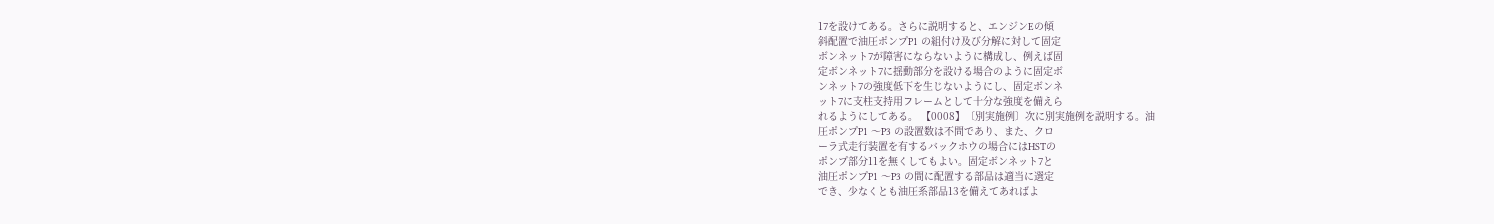17を設けてある。さらに説明すると、エンジンEの傾
斜配置で油圧ポンプP1 の組付け及び分解に対して固定
ボンネット7が障害にならないように構成し、例えば固
定ボンネット7に揺動部分を設ける場合のように固定ボ
ンネット7の強度低下を生じないようにし、固定ボンネ
ット7に支柱支持用フレームとして十分な強度を備えら
れるようにしてある。 【0008】〔別実施例〕次に別実施例を説明する。油
圧ポンプP1 〜P3 の設置数は不問であり、また、クロ
ーラ式走行装置を有するバックホウの場合にはHSTの
ポンプ部分11を無くしてもよい。固定ボンネット7と
油圧ポンプP1 〜P3 の間に配置する部品は適当に選定
でき、少なくとも油圧系部品13を備えてあればよ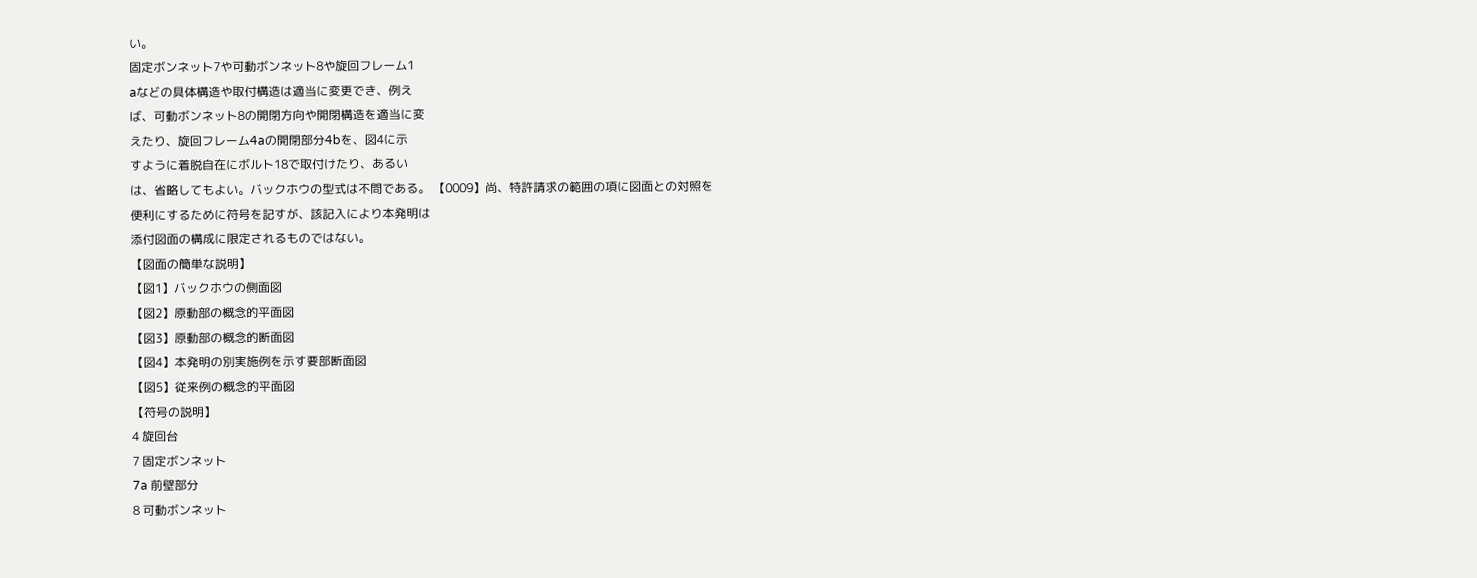い。
固定ボンネット7や可動ボンネット8や旋回フレーム1
aなどの具体構造や取付構造は適当に変更でき、例え
ば、可動ボンネット8の開閉方向や開閉構造を適当に変
えたり、旋回フレーム4aの開閉部分4bを、図4に示
すように着脱自在にボルト18で取付けたり、あるい
は、省略してもよい。バックホウの型式は不問である。 【0009】尚、特許請求の範囲の項に図面との対照を
便利にするために符号を記すが、該記入により本発明は
添付図面の構成に限定されるものではない。
【図面の簡単な説明】
【図1】バックホウの側面図
【図2】原動部の概念的平面図
【図3】原動部の概念的断面図
【図4】本発明の別実施例を示す要部断面図
【図5】従来例の概念的平面図
【符号の説明】
4 旋回台
7 固定ボンネット
7a 前壁部分
8 可動ボンネット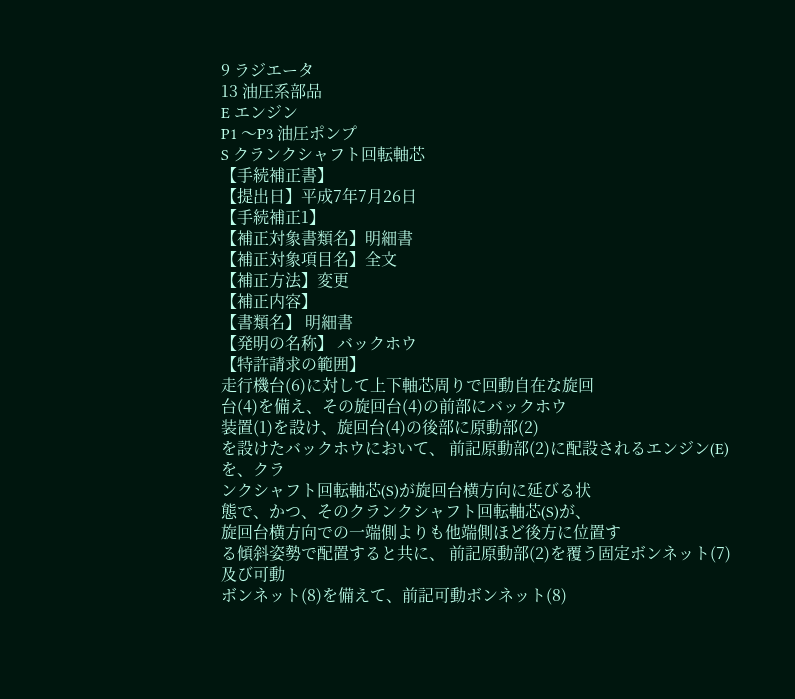9 ラジエータ
13 油圧系部品
E エンジン
P1 〜P3 油圧ポンプ
S クランクシャフト回転軸芯
【手続補正書】
【提出日】平成7年7月26日
【手続補正1】
【補正対象書類名】明細書
【補正対象項目名】全文
【補正方法】変更
【補正内容】
【書類名】 明細書
【発明の名称】 バックホウ
【特許請求の範囲】
走行機台(6)に対して上下軸芯周りで回動自在な旋回
台(4)を備え、その旋回台(4)の前部にバックホウ
装置(1)を設け、旋回台(4)の後部に原動部(2)
を設けたバックホウにおいて、 前記原動部(2)に配設されるエンジン(E)を、クラ
ンクシャフト回転軸芯(S)が旋回台横方向に延びる状
態で、かつ、そのクランクシャフト回転軸芯(S)が、
旋回台横方向での一端側よりも他端側ほど後方に位置す
る傾斜姿勢で配置すると共に、 前記原動部(2)を覆う固定ボンネット(7)及び可動
ボンネット(8)を備えて、前記可動ボンネット(8)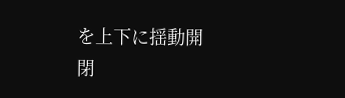を上下に揺動開閉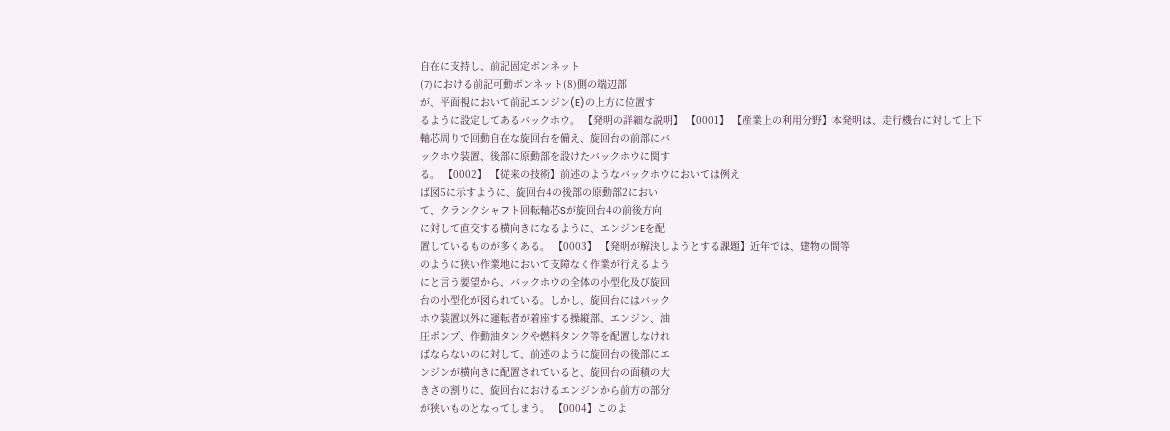自在に支持し、前記固定ボンネット
(7)における前記可動ボンネット(8)側の端辺部
が、平面視において前記エンジン(E)の上方に位置す
るように設定してあるバックホウ。 【発明の詳細な説明】 【0001】 【産業上の利用分野】本発明は、走行機台に対して上下
軸芯周りで回動自在な旋回台を備え、旋回台の前部にバ
ックホウ装置、後部に原動部を設けたバックホウに関す
る。 【0002】 【従来の技術】前述のようなバックホウにおいては例え
ば図5に示すように、旋回台4の後部の原動部2におい
て、クランクシャフト回転軸芯Sが旋回台4の前後方向
に対して直交する横向きになるように、エンジンEを配
置しているものが多くある。 【0003】 【発明が解決しようとする課題】近年では、建物の間等
のように狭い作業地において支障なく作業が行えるよう
にと言う要望から、バックホウの全体の小型化及び旋回
台の小型化が図られている。しかし、旋回台にはバック
ホウ装置以外に運転者が着座する操縦部、エンジン、油
圧ポンプ、作動油タンクや燃料タンク等を配置しなけれ
ばならないのに対して、前述のように旋回台の後部にエ
ンジンが横向きに配置されていると、旋回台の面積の大
きさの割りに、旋回台におけるエンジンから前方の部分
が狭いものとなってしまう。 【0004】このよ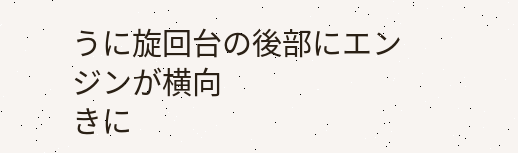うに旋回台の後部にエンジンが横向
きに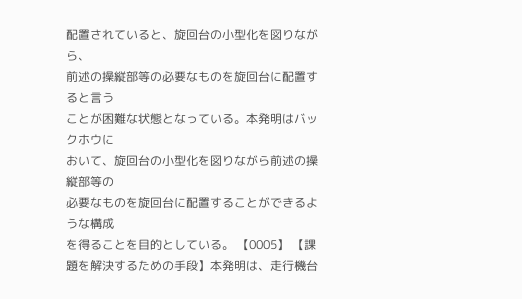配置されていると、旋回台の小型化を図りながら、
前述の操縦部等の必要なものを旋回台に配置すると言う
ことが困難な状態となっている。本発明はバックホウに
おいて、旋回台の小型化を図りながら前述の操縦部等の
必要なものを旋回台に配置することができるような構成
を得ることを目的としている。 【0005】 【課題を解決するための手段】本発明は、走行機台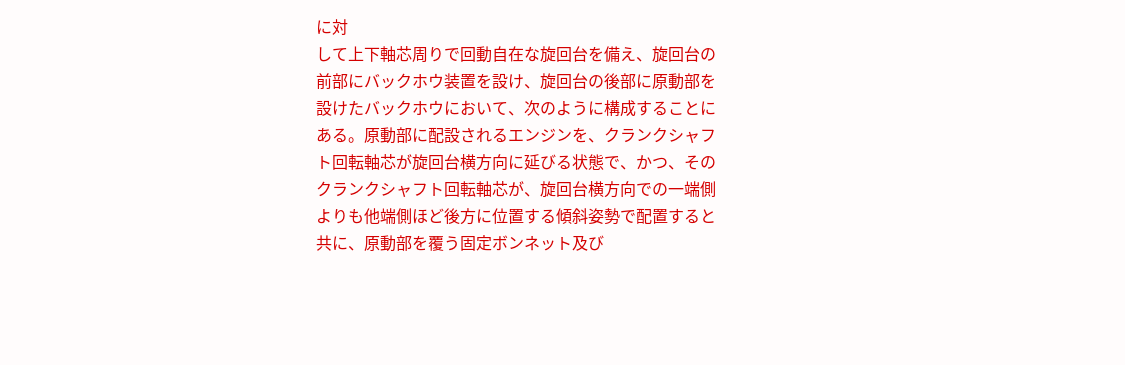に対
して上下軸芯周りで回動自在な旋回台を備え、旋回台の
前部にバックホウ装置を設け、旋回台の後部に原動部を
設けたバックホウにおいて、次のように構成することに
ある。原動部に配設されるエンジンを、クランクシャフ
ト回転軸芯が旋回台横方向に延びる状態で、かつ、その
クランクシャフト回転軸芯が、旋回台横方向での一端側
よりも他端側ほど後方に位置する傾斜姿勢で配置すると
共に、原動部を覆う固定ボンネット及び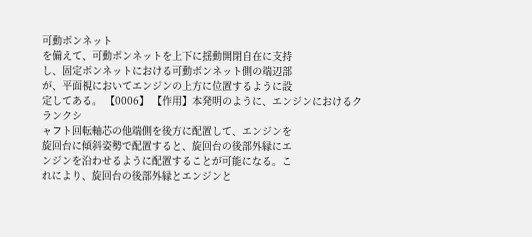可動ボンネット
を備えて、可動ボンネットを上下に揺動開閉自在に支持
し、固定ボンネットにおける可動ボンネット側の端辺部
が、平面視においてエンジンの上方に位置するように設
定してある。 【0006】 【作用】本発明のように、エンジンにおけるクランクシ
ャフト回転軸芯の他端側を後方に配置して、エンジンを
旋回台に傾斜姿勢で配置すると、旋回台の後部外縁にエ
ンジンを沿わせるように配置することが可能になる。こ
れにより、旋回台の後部外縁とエンジンと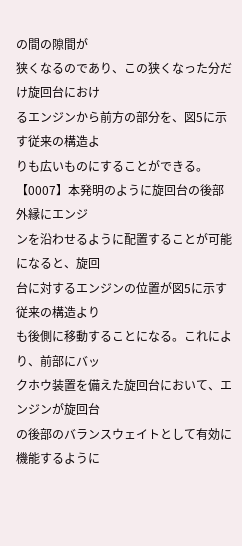の間の隙間が
狭くなるのであり、この狭くなった分だけ旋回台におけ
るエンジンから前方の部分を、図5に示す従来の構造よ
りも広いものにすることができる。 【0007】本発明のように旋回台の後部外縁にエンジ
ンを沿わせるように配置することが可能になると、旋回
台に対するエンジンの位置が図5に示す従来の構造より
も後側に移動することになる。これにより、前部にバッ
クホウ装置を備えた旋回台において、エンジンが旋回台
の後部のバランスウェイトとして有効に機能するように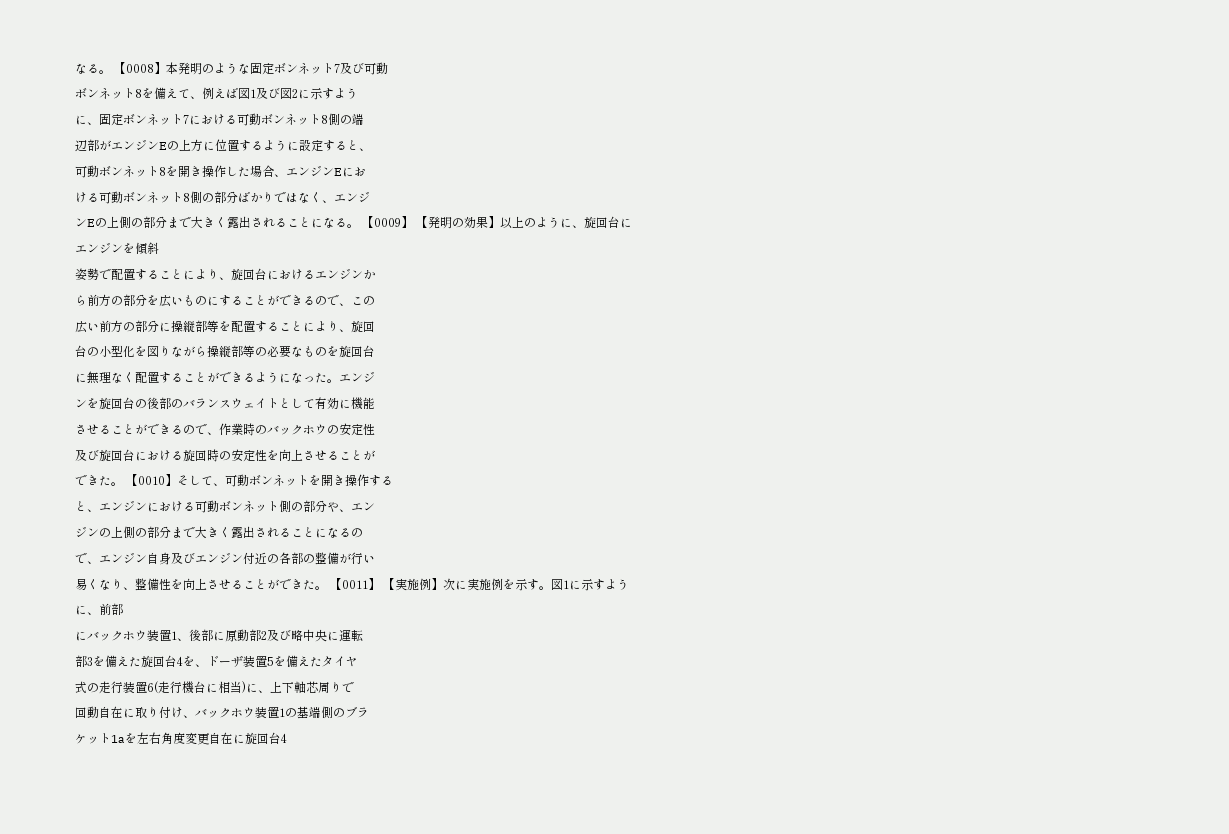なる。 【0008】本発明のような固定ボンネット7及び可動
ボンネット8を備えて、例えば図1及び図2に示すよう
に、固定ボンネット7における可動ボンネット8側の端
辺部がエンジンEの上方に位置するように設定すると、
可動ボンネット8を開き操作した場合、エンジンEにお
ける可動ボンネット8側の部分ばかりではなく、エンジ
ンEの上側の部分まで大きく露出されることになる。 【0009】 【発明の効果】以上のように、旋回台にエンジンを傾斜
姿勢で配置することにより、旋回台におけるエンジンか
ら前方の部分を広いものにすることができるので、この
広い前方の部分に操縦部等を配置することにより、旋回
台の小型化を図りながら操縦部等の必要なものを旋回台
に無理なく配置することができるようになった。エンジ
ンを旋回台の後部のバランスウェイトとして有効に機能
させることができるので、作業時のバックホウの安定性
及び旋回台における旋回時の安定性を向上させることが
できた。 【0010】そして、可動ボンネットを開き操作する
と、エンジンにおける可動ボンネット側の部分や、エン
ジンの上側の部分まで大きく露出されることになるの
で、エンジン自身及びエンジン付近の各部の整備が行い
易くなり、整備性を向上させることができた。 【0011】 【実施例】次に実施例を示す。図1に示すように、前部
にバックホウ装置1、後部に原動部2及び略中央に運転
部3を備えた旋回台4を、ドーザ装置5を備えたタイヤ
式の走行装置6(走行機台に相当)に、上下軸芯周りで
回動自在に取り付け、バックホウ装置1の基端側のブラ
ケット1aを左右角度変更自在に旋回台4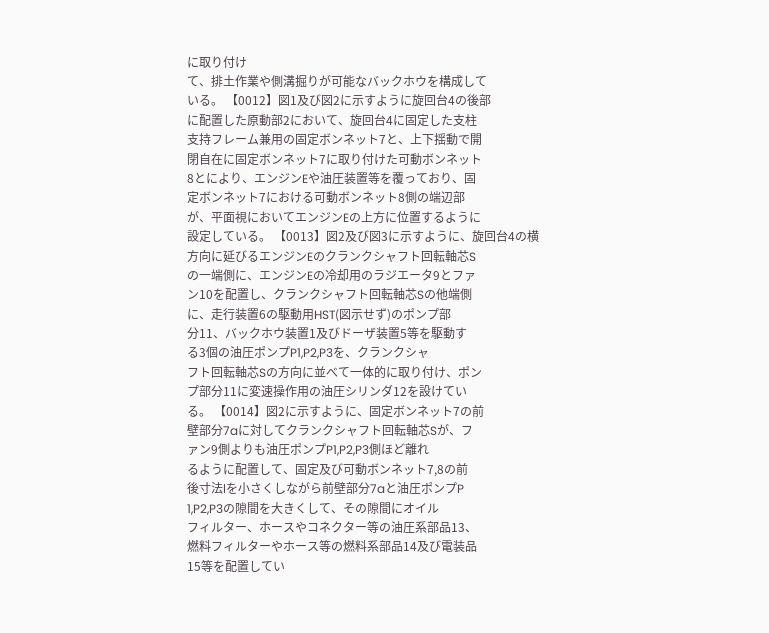に取り付け
て、排土作業や側溝掘りが可能なバックホウを構成して
いる。 【0012】図1及び図2に示すように旋回台4の後部
に配置した原動部2において、旋回台4に固定した支柱
支持フレーム兼用の固定ボンネット7と、上下揺動で開
閉自在に固定ボンネット7に取り付けた可動ボンネット
8とにより、エンジンEや油圧装置等を覆っており、固
定ボンネット7における可動ボンネット8側の端辺部
が、平面視においてエンジンEの上方に位置するように
設定している。 【0013】図2及び図3に示すように、旋回台4の横
方向に延びるエンジンEのクランクシャフト回転軸芯S
の一端側に、エンジンEの冷却用のラジエータ9とファ
ン10を配置し、クランクシャフト回転軸芯Sの他端側
に、走行装置6の駆動用HST(図示せず)のポンプ部
分11、バックホウ装置1及びドーザ装置5等を駆動す
る3個の油圧ポンプP1,P2,P3を、クランクシャ
フト回転軸芯Sの方向に並べて一体的に取り付け、ポン
プ部分11に変速操作用の油圧シリンダ12を設けてい
る。 【0014】図2に示すように、固定ボンネット7の前
壁部分7aに対してクランクシャフト回転軸芯Sが、フ
ァン9側よりも油圧ポンプP1,P2,P3側ほど離れ
るように配置して、固定及び可動ボンネット7,8の前
後寸法lを小さくしながら前壁部分7aと油圧ポンプP
1,P2,P3の隙間を大きくして、その隙間にオイル
フィルター、ホースやコネクター等の油圧系部品13、
燃料フィルターやホース等の燃料系部品14及び電装品
15等を配置してい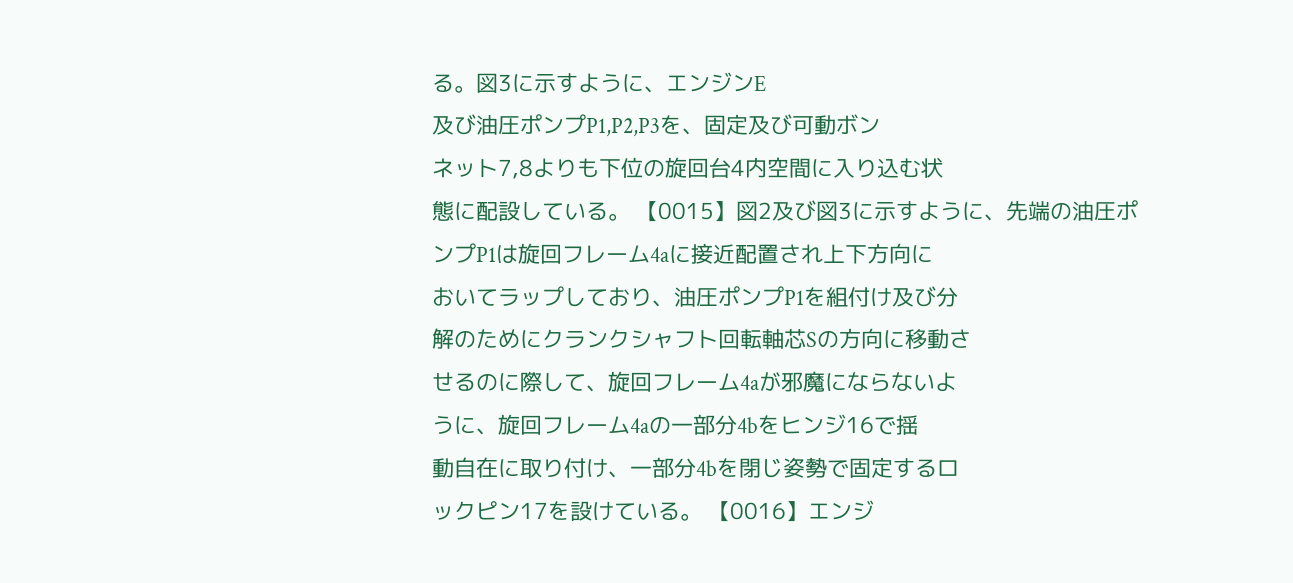る。図3に示すように、エンジンE
及び油圧ポンプP1,P2,P3を、固定及び可動ボン
ネット7,8よりも下位の旋回台4内空間に入り込む状
態に配設している。 【0015】図2及び図3に示すように、先端の油圧ポ
ンプP1は旋回フレーム4aに接近配置され上下方向に
おいてラップしており、油圧ポンプP1を組付け及び分
解のためにクランクシャフト回転軸芯Sの方向に移動さ
せるのに際して、旋回フレーム4aが邪魔にならないよ
うに、旋回フレーム4aの一部分4bをヒンジ16で揺
動自在に取り付け、一部分4bを閉じ姿勢で固定するロ
ックピン17を設けている。 【0016】エンジ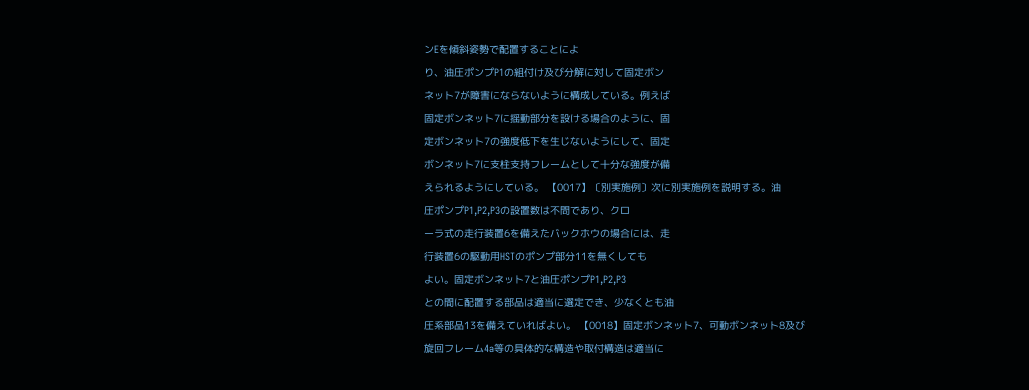ンEを傾斜姿勢で配置することによ
り、油圧ポンプP1の組付け及び分解に対して固定ボン
ネット7が障害にならないように構成している。例えば
固定ボンネット7に揺動部分を設ける場合のように、固
定ボンネット7の強度低下を生じないようにして、固定
ボンネット7に支柱支持フレームとして十分な強度が備
えられるようにしている。 【0017】〔別実施例〕次に別実施例を説明する。油
圧ポンプP1,P2,P3の設置数は不問であり、クロ
ーラ式の走行装置6を備えたバックホウの場合には、走
行装置6の駆動用HSTのポンプ部分11を無くしても
よい。固定ボンネット7と油圧ポンプP1,P2,P3
との間に配置する部品は適当に選定でき、少なくとも油
圧系部品13を備えていればよい。 【0018】固定ボンネット7、可動ボンネット8及び
旋回フレーム4a等の具体的な構造や取付構造は適当に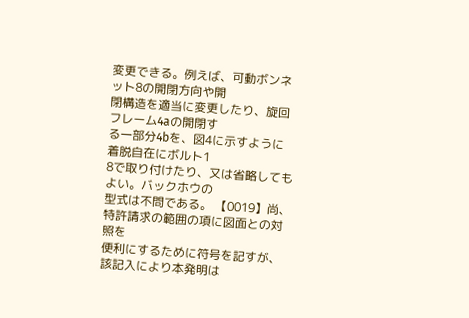変更できる。例えば、可動ボンネット8の開閉方向や開
閉構造を適当に変更したり、旋回フレーム4aの開閉す
る一部分4bを、図4に示すように着脱自在にボルト1
8で取り付けたり、又は省略してもよい。バックホウの
型式は不問である。 【0019】尚、特許請求の範囲の項に図面との対照を
便利にするために符号を記すが、該記入により本発明は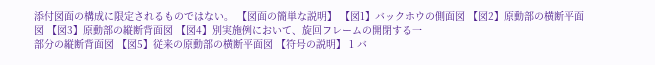添付図面の構成に限定されるものではない。 【図面の簡単な説明】 【図1】バックホウの側面図 【図2】原動部の横断平面図 【図3】原動部の縦断背面図 【図4】別実施例において、旋回フレームの開閉する一
部分の縦断背面図 【図5】従来の原動部の横断平面図 【符号の説明】 1 バ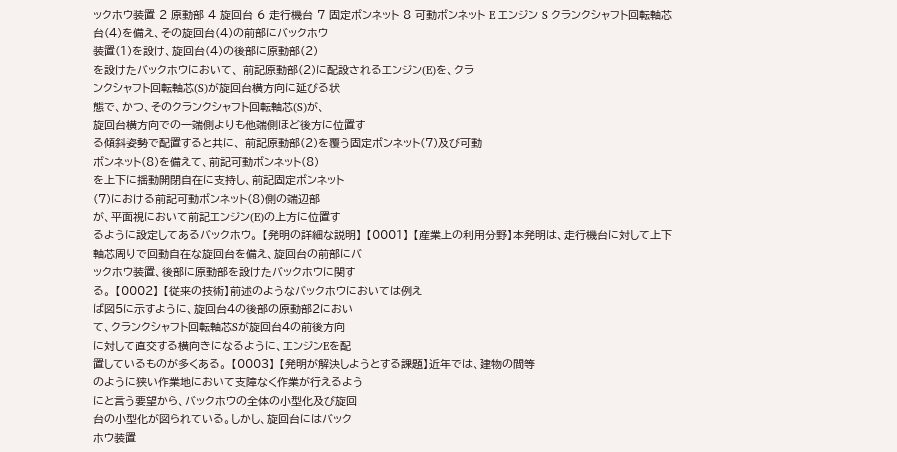ックホウ装置 2 原動部 4 旋回台 6 走行機台 7 固定ボンネット 8 可動ボンネット E エンジン S クランクシャフト回転軸芯
台(4)を備え、その旋回台(4)の前部にバックホウ
装置(1)を設け、旋回台(4)の後部に原動部(2)
を設けたバックホウにおいて、 前記原動部(2)に配設されるエンジン(E)を、クラ
ンクシャフト回転軸芯(S)が旋回台横方向に延びる状
態で、かつ、そのクランクシャフト回転軸芯(S)が、
旋回台横方向での一端側よりも他端側ほど後方に位置す
る傾斜姿勢で配置すると共に、 前記原動部(2)を覆う固定ボンネット(7)及び可動
ボンネット(8)を備えて、前記可動ボンネット(8)
を上下に揺動開閉自在に支持し、前記固定ボンネット
(7)における前記可動ボンネット(8)側の端辺部
が、平面視において前記エンジン(E)の上方に位置す
るように設定してあるバックホウ。 【発明の詳細な説明】 【0001】 【産業上の利用分野】本発明は、走行機台に対して上下
軸芯周りで回動自在な旋回台を備え、旋回台の前部にバ
ックホウ装置、後部に原動部を設けたバックホウに関す
る。 【0002】 【従来の技術】前述のようなバックホウにおいては例え
ば図5に示すように、旋回台4の後部の原動部2におい
て、クランクシャフト回転軸芯Sが旋回台4の前後方向
に対して直交する横向きになるように、エンジンEを配
置しているものが多くある。 【0003】 【発明が解決しようとする課題】近年では、建物の間等
のように狭い作業地において支障なく作業が行えるよう
にと言う要望から、バックホウの全体の小型化及び旋回
台の小型化が図られている。しかし、旋回台にはバック
ホウ装置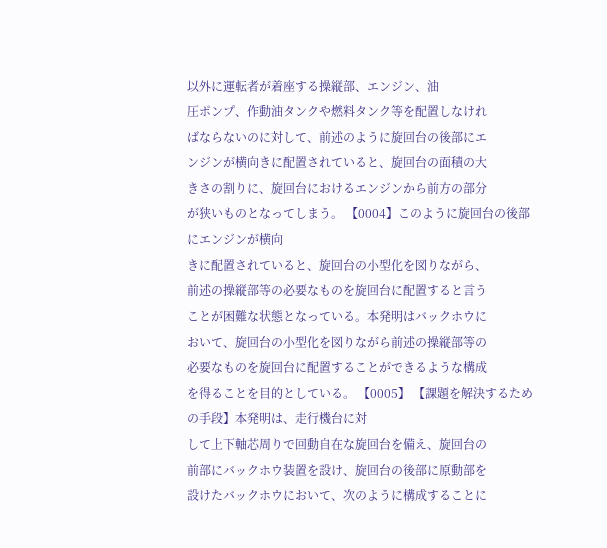以外に運転者が着座する操縦部、エンジン、油
圧ポンプ、作動油タンクや燃料タンク等を配置しなけれ
ばならないのに対して、前述のように旋回台の後部にエ
ンジンが横向きに配置されていると、旋回台の面積の大
きさの割りに、旋回台におけるエンジンから前方の部分
が狭いものとなってしまう。 【0004】このように旋回台の後部にエンジンが横向
きに配置されていると、旋回台の小型化を図りながら、
前述の操縦部等の必要なものを旋回台に配置すると言う
ことが困難な状態となっている。本発明はバックホウに
おいて、旋回台の小型化を図りながら前述の操縦部等の
必要なものを旋回台に配置することができるような構成
を得ることを目的としている。 【0005】 【課題を解決するための手段】本発明は、走行機台に対
して上下軸芯周りで回動自在な旋回台を備え、旋回台の
前部にバックホウ装置を設け、旋回台の後部に原動部を
設けたバックホウにおいて、次のように構成することに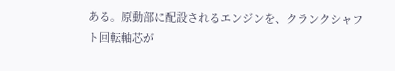ある。原動部に配設されるエンジンを、クランクシャフ
ト回転軸芯が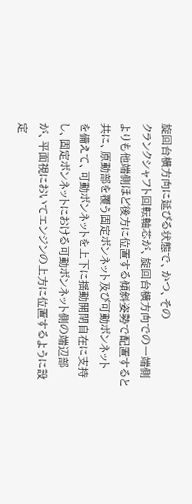旋回台横方向に延びる状態で、かつ、その
クランクシャフト回転軸芯が、旋回台横方向での一端側
よりも他端側ほど後方に位置する傾斜姿勢で配置すると
共に、原動部を覆う固定ボンネット及び可動ボンネット
を備えて、可動ボンネットを上下に揺動開閉自在に支持
し、固定ボンネットにおける可動ボンネット側の端辺部
が、平面視においてエンジンの上方に位置するように設
定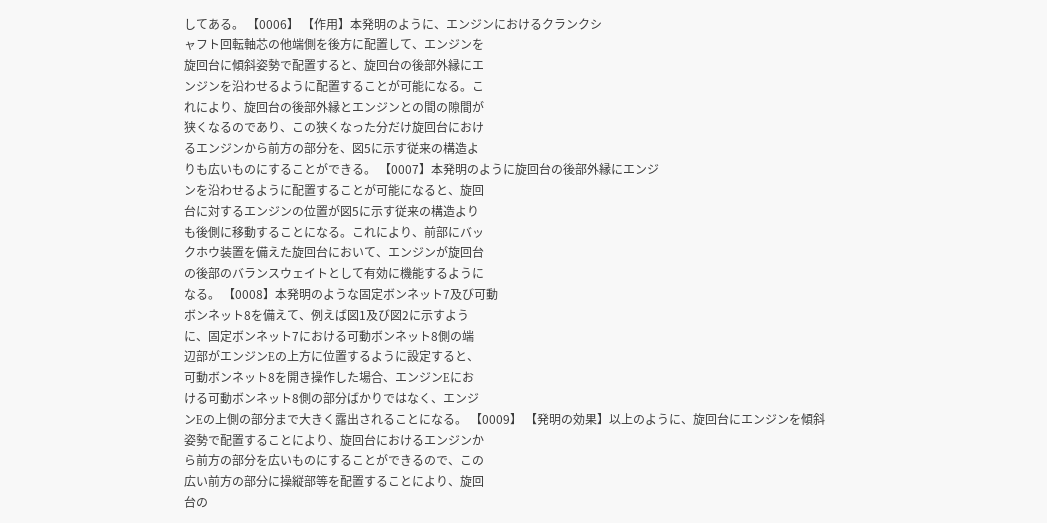してある。 【0006】 【作用】本発明のように、エンジンにおけるクランクシ
ャフト回転軸芯の他端側を後方に配置して、エンジンを
旋回台に傾斜姿勢で配置すると、旋回台の後部外縁にエ
ンジンを沿わせるように配置することが可能になる。こ
れにより、旋回台の後部外縁とエンジンとの間の隙間が
狭くなるのであり、この狭くなった分だけ旋回台におけ
るエンジンから前方の部分を、図5に示す従来の構造よ
りも広いものにすることができる。 【0007】本発明のように旋回台の後部外縁にエンジ
ンを沿わせるように配置することが可能になると、旋回
台に対するエンジンの位置が図5に示す従来の構造より
も後側に移動することになる。これにより、前部にバッ
クホウ装置を備えた旋回台において、エンジンが旋回台
の後部のバランスウェイトとして有効に機能するように
なる。 【0008】本発明のような固定ボンネット7及び可動
ボンネット8を備えて、例えば図1及び図2に示すよう
に、固定ボンネット7における可動ボンネット8側の端
辺部がエンジンEの上方に位置するように設定すると、
可動ボンネット8を開き操作した場合、エンジンEにお
ける可動ボンネット8側の部分ばかりではなく、エンジ
ンEの上側の部分まで大きく露出されることになる。 【0009】 【発明の効果】以上のように、旋回台にエンジンを傾斜
姿勢で配置することにより、旋回台におけるエンジンか
ら前方の部分を広いものにすることができるので、この
広い前方の部分に操縦部等を配置することにより、旋回
台の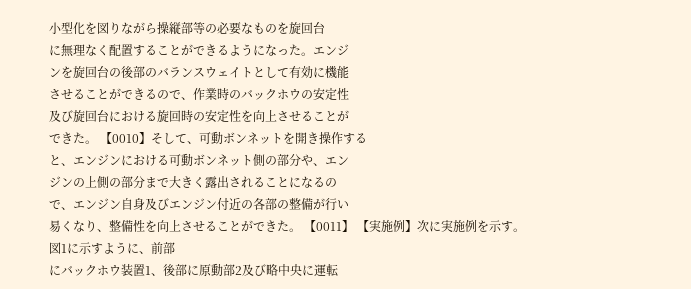小型化を図りながら操縦部等の必要なものを旋回台
に無理なく配置することができるようになった。エンジ
ンを旋回台の後部のバランスウェイトとして有効に機能
させることができるので、作業時のバックホウの安定性
及び旋回台における旋回時の安定性を向上させることが
できた。 【0010】そして、可動ボンネットを開き操作する
と、エンジンにおける可動ボンネット側の部分や、エン
ジンの上側の部分まで大きく露出されることになるの
で、エンジン自身及びエンジン付近の各部の整備が行い
易くなり、整備性を向上させることができた。 【0011】 【実施例】次に実施例を示す。図1に示すように、前部
にバックホウ装置1、後部に原動部2及び略中央に運転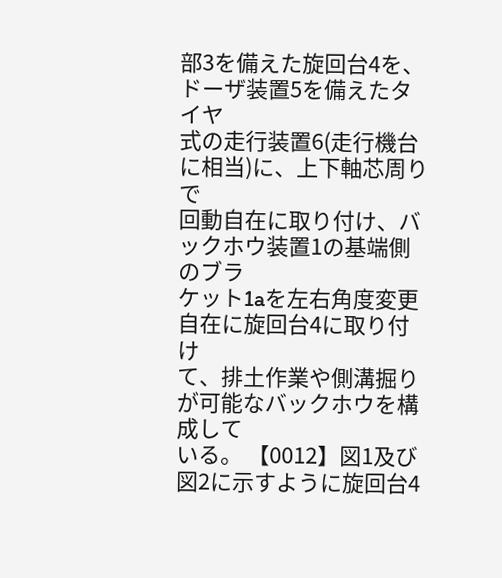部3を備えた旋回台4を、ドーザ装置5を備えたタイヤ
式の走行装置6(走行機台に相当)に、上下軸芯周りで
回動自在に取り付け、バックホウ装置1の基端側のブラ
ケット1aを左右角度変更自在に旋回台4に取り付け
て、排土作業や側溝掘りが可能なバックホウを構成して
いる。 【0012】図1及び図2に示すように旋回台4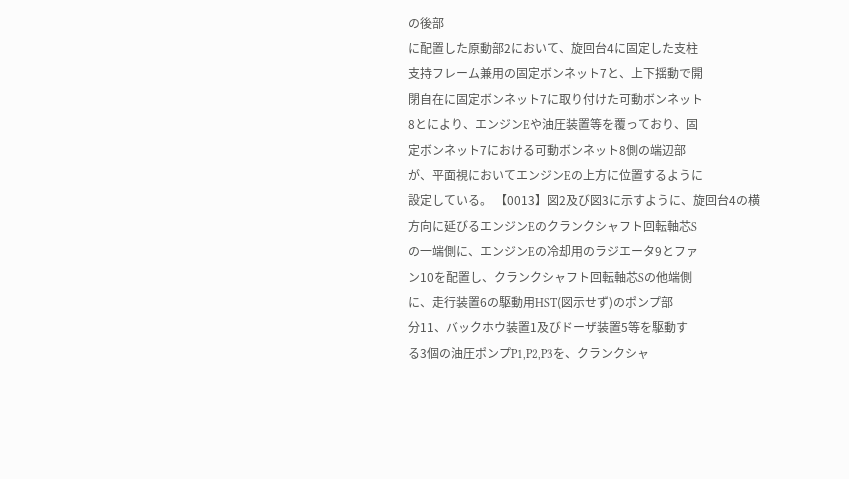の後部
に配置した原動部2において、旋回台4に固定した支柱
支持フレーム兼用の固定ボンネット7と、上下揺動で開
閉自在に固定ボンネット7に取り付けた可動ボンネット
8とにより、エンジンEや油圧装置等を覆っており、固
定ボンネット7における可動ボンネット8側の端辺部
が、平面視においてエンジンEの上方に位置するように
設定している。 【0013】図2及び図3に示すように、旋回台4の横
方向に延びるエンジンEのクランクシャフト回転軸芯S
の一端側に、エンジンEの冷却用のラジエータ9とファ
ン10を配置し、クランクシャフト回転軸芯Sの他端側
に、走行装置6の駆動用HST(図示せず)のポンプ部
分11、バックホウ装置1及びドーザ装置5等を駆動す
る3個の油圧ポンプP1,P2,P3を、クランクシャ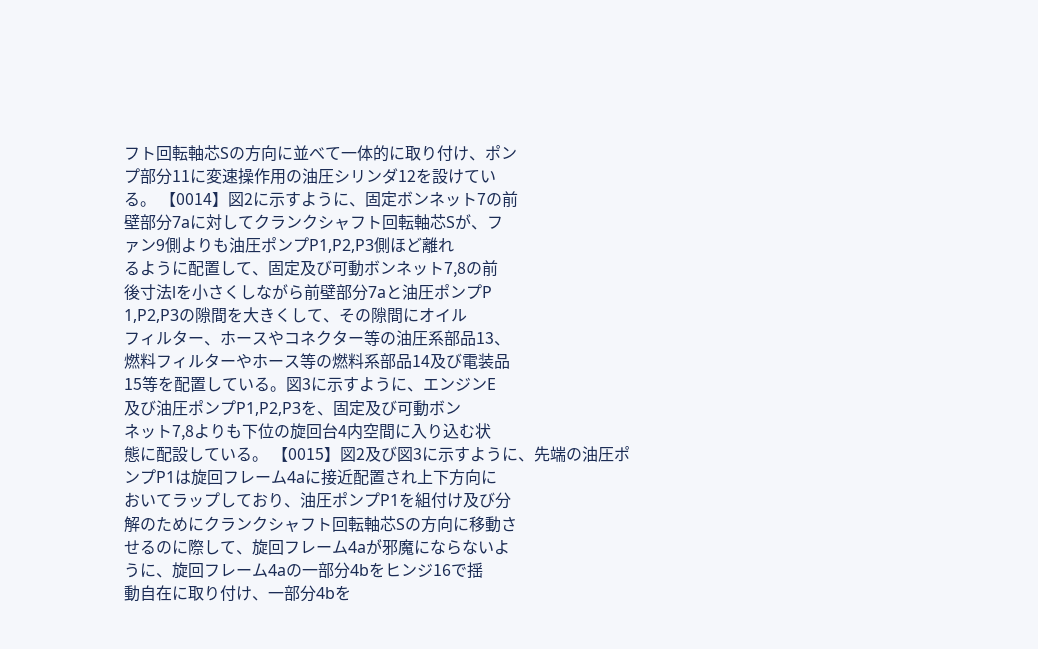フト回転軸芯Sの方向に並べて一体的に取り付け、ポン
プ部分11に変速操作用の油圧シリンダ12を設けてい
る。 【0014】図2に示すように、固定ボンネット7の前
壁部分7aに対してクランクシャフト回転軸芯Sが、フ
ァン9側よりも油圧ポンプP1,P2,P3側ほど離れ
るように配置して、固定及び可動ボンネット7,8の前
後寸法lを小さくしながら前壁部分7aと油圧ポンプP
1,P2,P3の隙間を大きくして、その隙間にオイル
フィルター、ホースやコネクター等の油圧系部品13、
燃料フィルターやホース等の燃料系部品14及び電装品
15等を配置している。図3に示すように、エンジンE
及び油圧ポンプP1,P2,P3を、固定及び可動ボン
ネット7,8よりも下位の旋回台4内空間に入り込む状
態に配設している。 【0015】図2及び図3に示すように、先端の油圧ポ
ンプP1は旋回フレーム4aに接近配置され上下方向に
おいてラップしており、油圧ポンプP1を組付け及び分
解のためにクランクシャフト回転軸芯Sの方向に移動さ
せるのに際して、旋回フレーム4aが邪魔にならないよ
うに、旋回フレーム4aの一部分4bをヒンジ16で揺
動自在に取り付け、一部分4bを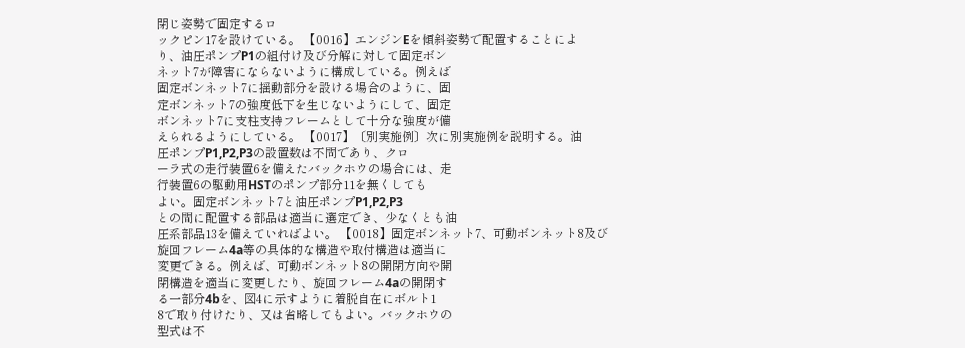閉じ姿勢で固定するロ
ックピン17を設けている。 【0016】エンジンEを傾斜姿勢で配置することによ
り、油圧ポンプP1の組付け及び分解に対して固定ボン
ネット7が障害にならないように構成している。例えば
固定ボンネット7に揺動部分を設ける場合のように、固
定ボンネット7の強度低下を生じないようにして、固定
ボンネット7に支柱支持フレームとして十分な強度が備
えられるようにしている。 【0017】〔別実施例〕次に別実施例を説明する。油
圧ポンプP1,P2,P3の設置数は不問であり、クロ
ーラ式の走行装置6を備えたバックホウの場合には、走
行装置6の駆動用HSTのポンプ部分11を無くしても
よい。固定ボンネット7と油圧ポンプP1,P2,P3
との間に配置する部品は適当に選定でき、少なくとも油
圧系部品13を備えていればよい。 【0018】固定ボンネット7、可動ボンネット8及び
旋回フレーム4a等の具体的な構造や取付構造は適当に
変更できる。例えば、可動ボンネット8の開閉方向や開
閉構造を適当に変更したり、旋回フレーム4aの開閉す
る一部分4bを、図4に示すように着脱自在にボルト1
8で取り付けたり、又は省略してもよい。バックホウの
型式は不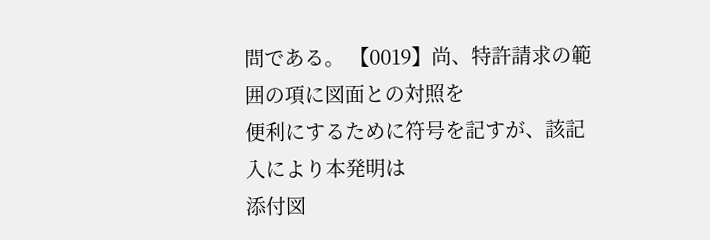問である。 【0019】尚、特許請求の範囲の項に図面との対照を
便利にするために符号を記すが、該記入により本発明は
添付図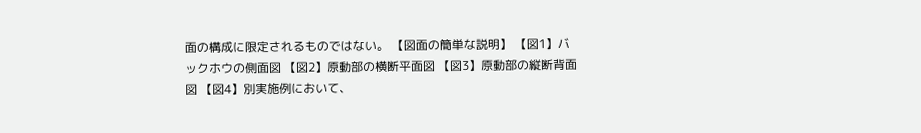面の構成に限定されるものではない。 【図面の簡単な説明】 【図1】バックホウの側面図 【図2】原動部の横断平面図 【図3】原動部の縦断背面図 【図4】別実施例において、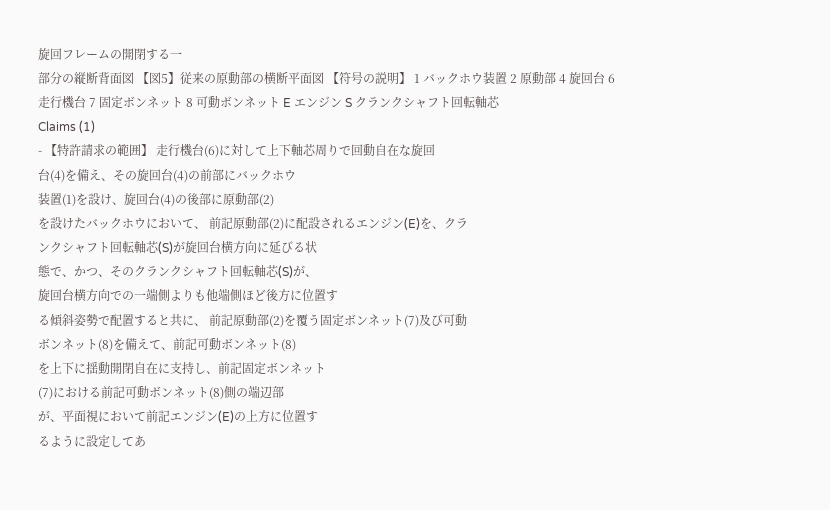旋回フレームの開閉する一
部分の縦断背面図 【図5】従来の原動部の横断平面図 【符号の説明】 1 バックホウ装置 2 原動部 4 旋回台 6 走行機台 7 固定ボンネット 8 可動ボンネット E エンジン S クランクシャフト回転軸芯
Claims (1)
- 【特許請求の範囲】 走行機台(6)に対して上下軸芯周りで回動自在な旋回
台(4)を備え、その旋回台(4)の前部にバックホウ
装置(1)を設け、旋回台(4)の後部に原動部(2)
を設けたバックホウにおいて、 前記原動部(2)に配設されるエンジン(E)を、クラ
ンクシャフト回転軸芯(S)が旋回台横方向に延びる状
態で、かつ、そのクランクシャフト回転軸芯(S)が、
旋回台横方向での一端側よりも他端側ほど後方に位置す
る傾斜姿勢で配置すると共に、 前記原動部(2)を覆う固定ボンネット(7)及び可動
ボンネット(8)を備えて、前記可動ボンネット(8)
を上下に揺動開閉自在に支持し、前記固定ボンネット
(7)における前記可動ボンネット(8)側の端辺部
が、平面視において前記エンジン(E)の上方に位置す
るように設定してあ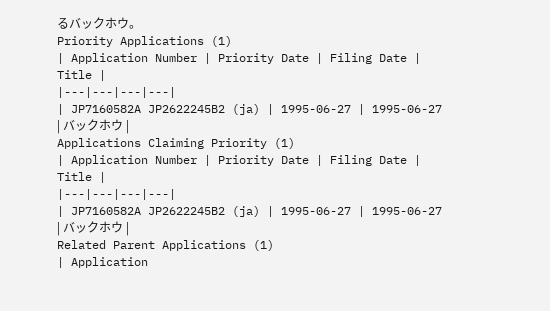るバックホウ。
Priority Applications (1)
| Application Number | Priority Date | Filing Date | Title |
|---|---|---|---|
| JP7160582A JP2622245B2 (ja) | 1995-06-27 | 1995-06-27 | バックホウ |
Applications Claiming Priority (1)
| Application Number | Priority Date | Filing Date | Title |
|---|---|---|---|
| JP7160582A JP2622245B2 (ja) | 1995-06-27 | 1995-06-27 | バックホウ |
Related Parent Applications (1)
| Application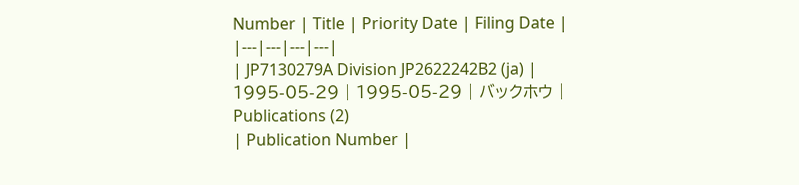Number | Title | Priority Date | Filing Date |
|---|---|---|---|
| JP7130279A Division JP2622242B2 (ja) | 1995-05-29 | 1995-05-29 | バックホウ |
Publications (2)
| Publication Number |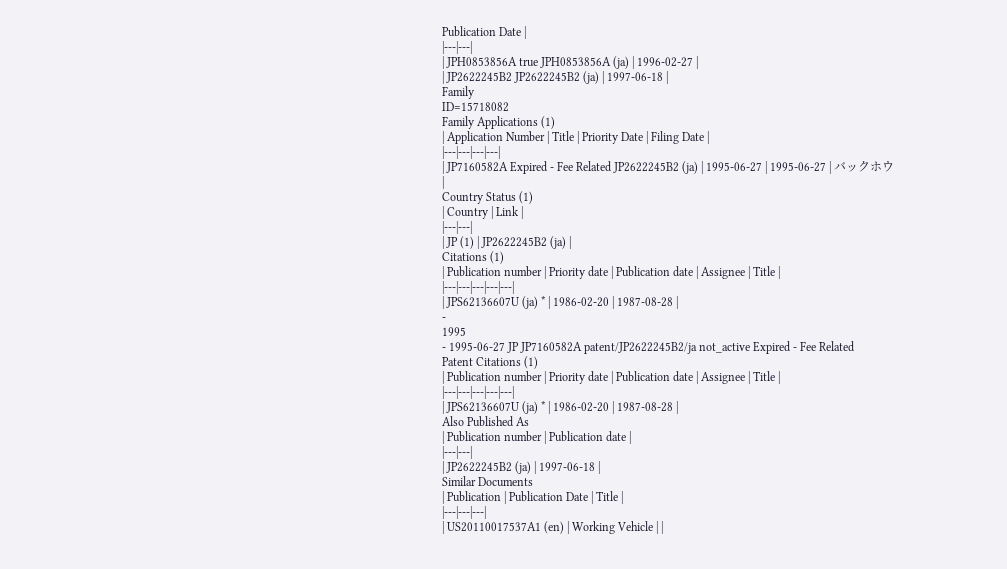Publication Date |
|---|---|
| JPH0853856A true JPH0853856A (ja) | 1996-02-27 |
| JP2622245B2 JP2622245B2 (ja) | 1997-06-18 |
Family
ID=15718082
Family Applications (1)
| Application Number | Title | Priority Date | Filing Date |
|---|---|---|---|
| JP7160582A Expired - Fee Related JP2622245B2 (ja) | 1995-06-27 | 1995-06-27 | バックホウ |
Country Status (1)
| Country | Link |
|---|---|
| JP (1) | JP2622245B2 (ja) |
Citations (1)
| Publication number | Priority date | Publication date | Assignee | Title |
|---|---|---|---|---|
| JPS62136607U (ja) * | 1986-02-20 | 1987-08-28 |
-
1995
- 1995-06-27 JP JP7160582A patent/JP2622245B2/ja not_active Expired - Fee Related
Patent Citations (1)
| Publication number | Priority date | Publication date | Assignee | Title |
|---|---|---|---|---|
| JPS62136607U (ja) * | 1986-02-20 | 1987-08-28 |
Also Published As
| Publication number | Publication date |
|---|---|
| JP2622245B2 (ja) | 1997-06-18 |
Similar Documents
| Publication | Publication Date | Title |
|---|---|---|
| US20110017537A1 (en) | Working Vehicle | |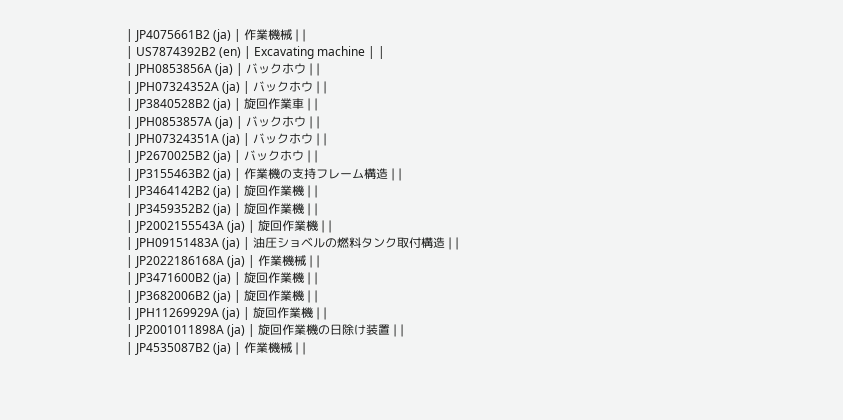| JP4075661B2 (ja) | 作業機械 | |
| US7874392B2 (en) | Excavating machine | |
| JPH0853856A (ja) | バックホウ | |
| JPH07324352A (ja) | バックホウ | |
| JP3840528B2 (ja) | 旋回作業車 | |
| JPH0853857A (ja) | バックホウ | |
| JPH07324351A (ja) | バックホウ | |
| JP2670025B2 (ja) | バックホウ | |
| JP3155463B2 (ja) | 作業機の支持フレーム構造 | |
| JP3464142B2 (ja) | 旋回作業機 | |
| JP3459352B2 (ja) | 旋回作業機 | |
| JP2002155543A (ja) | 旋回作業機 | |
| JPH09151483A (ja) | 油圧ショベルの燃料タンク取付構造 | |
| JP2022186168A (ja) | 作業機械 | |
| JP3471600B2 (ja) | 旋回作業機 | |
| JP3682006B2 (ja) | 旋回作業機 | |
| JPH11269929A (ja) | 旋回作業機 | |
| JP2001011898A (ja) | 旋回作業機の日除け装置 | |
| JP4535087B2 (ja) | 作業機械 | |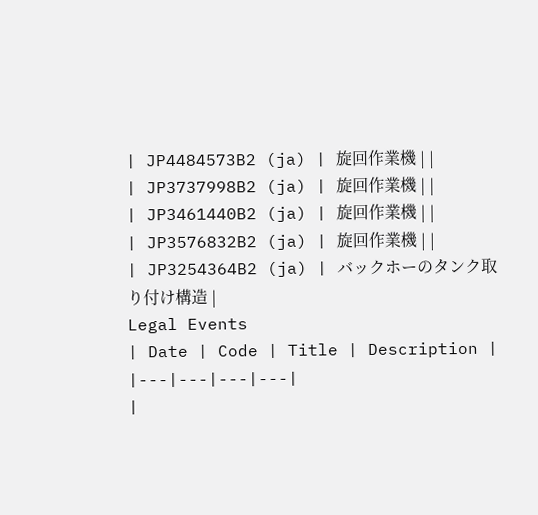| JP4484573B2 (ja) | 旋回作業機 | |
| JP3737998B2 (ja) | 旋回作業機 | |
| JP3461440B2 (ja) | 旋回作業機 | |
| JP3576832B2 (ja) | 旋回作業機 | |
| JP3254364B2 (ja) | バックホーのタンク取り付け構造 |
Legal Events
| Date | Code | Title | Description |
|---|---|---|---|
|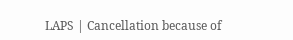LAPS | Cancellation because of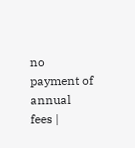no payment of annual fees |